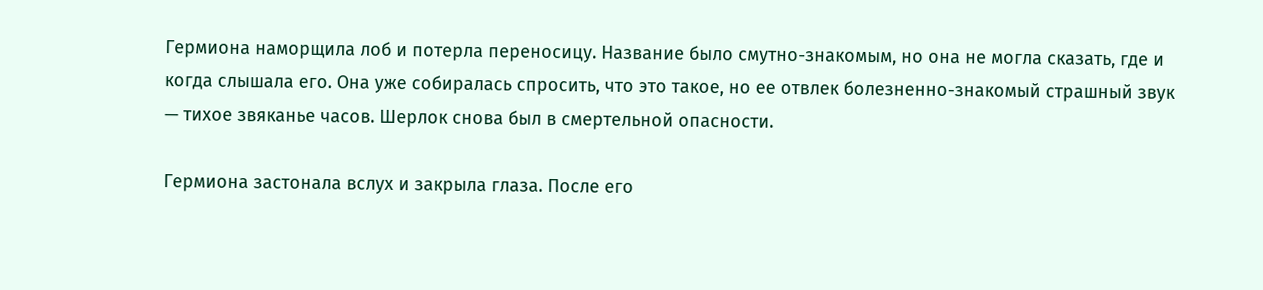Гермиона наморщила лоб и потерла переносицу. Название было смутно-знакомым, но она не могла сказать, где и когда слышала его. Она уже собиралась спросить, что это такое, но ее отвлек болезненно-знакомый страшный звук — тихое звяканье часов. Шерлок снова был в смертельной опасности.

Гермиона застонала вслух и закрыла глаза. После его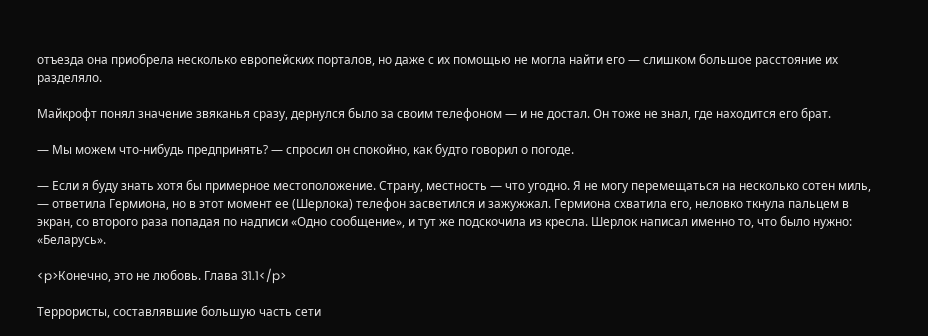отъезда она приобрела несколько европейских порталов, но даже с их помощью не могла найти его — слишком большое расстояние их разделяло.

Майкрофт понял значение звяканья сразу, дернулся было за своим телефоном — и не достал. Он тоже не знал, где находится его брат.

— Мы можем что-нибудь предпринять? — спросил он спокойно, как будто говорил о погоде.

— Если я буду знать хотя бы примерное местоположение. Страну, местность — что угодно. Я не могу перемещаться на несколько сотен миль, — ответила Гермиона, но в этот момент ее (Шерлока) телефон засветился и зажужжал. Гермиона схватила его, неловко ткнула пальцем в экран, со второго раза попадая по надписи «Одно сообщение», и тут же подскочила из кресла. Шерлок написал именно то, что было нужно: «Беларусь».

<p>Конечно, это не любовь. Глава 31.1</p>

Террористы, составлявшие большую часть сети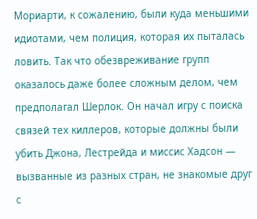Мориарти, к сожалению, были куда меньшими идиотами, чем полиция, которая их пыталась ловить. Так что обезвреживание групп оказалось даже более сложным делом, чем предполагал Шерлок. Он начал игру с поиска связей тех киллеров, которые должны были убить Джона, Лестрейда и миссис Хадсон — вызванные из разных стран, не знакомые друг с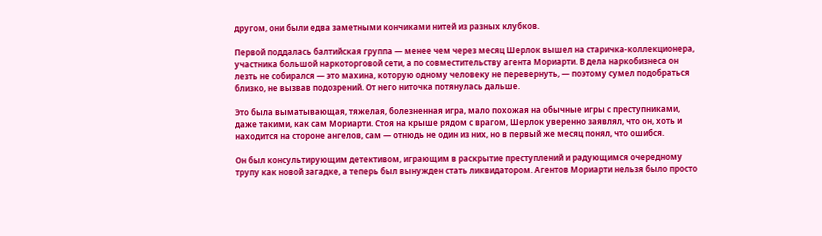другом, они были едва заметными кончиками нитей из разных клубков.

Первой поддалась балтийская группа — менее чем через месяц Шерлок вышел на старичка-коллекционера, участника большой наркоторговой сети, а по совместительству агента Мориарти. В дела наркобизнеса он лезть не собирался — это махина, которую одному человеку не перевернуть, — поэтому сумел подобраться близко, не вызвав подозрений. От него ниточка потянулась дальше.

Это была выматывающая, тяжелая, болезненная игра, мало похожая на обычные игры с преступниками, даже такими, как сам Мориарти. Стоя на крыше рядом с врагом, Шерлок уверенно заявлял, что он, хоть и находится на стороне ангелов, сам — отнюдь не один из них, но в первый же месяц понял, что ошибся.

Он был консультирующим детективом, играющим в раскрытие преступлений и радующимся очередному трупу как новой загадке, а теперь был вынужден стать ликвидатором. Агентов Мориарти нельзя было просто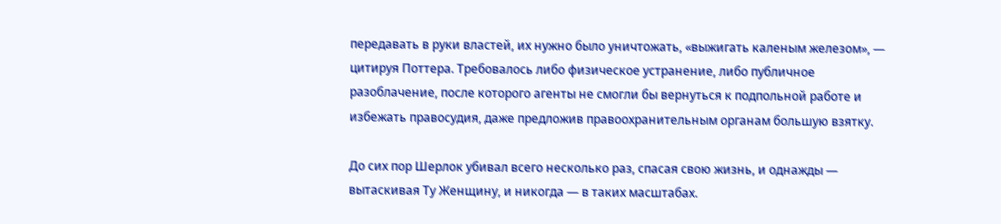передавать в руки властей, их нужно было уничтожать, «выжигать каленым железом», — цитируя Поттера. Требовалось либо физическое устранение, либо публичное разоблачение, после которого агенты не смогли бы вернуться к подпольной работе и избежать правосудия, даже предложив правоохранительным органам большую взятку.

До сих пор Шерлок убивал всего несколько раз, спасая свою жизнь, и однажды — вытаскивая Ту Женщину, и никогда — в таких масштабах.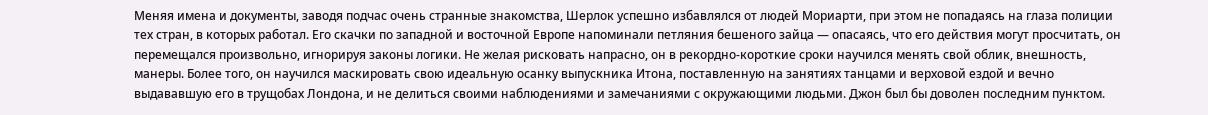Меняя имена и документы, заводя подчас очень странные знакомства, Шерлок успешно избавлялся от людей Мориарти, при этом не попадаясь на глаза полиции тех стран, в которых работал. Его скачки по западной и восточной Европе напоминали петляния бешеного зайца — опасаясь, что его действия могут просчитать, он перемещался произвольно, игнорируя законы логики. Не желая рисковать напрасно, он в рекордно-короткие сроки научился менять свой облик, внешность, манеры. Более того, он научился маскировать свою идеальную осанку выпускника Итона, поставленную на занятиях танцами и верховой ездой и вечно выдававшую его в трущобах Лондона, и не делиться своими наблюдениями и замечаниями с окружающими людьми. Джон был бы доволен последним пунктом.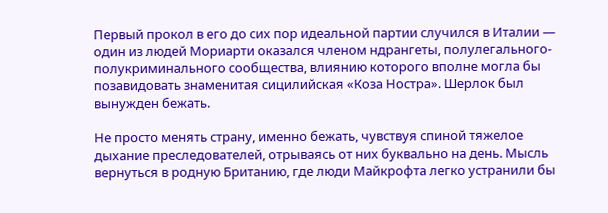Первый прокол в его до сих пор идеальной партии случился в Италии — один из людей Мориарти оказался членом ндрангеты, полулегального-полукриминального сообщества, влиянию которого вполне могла бы позавидовать знаменитая сицилийская «Коза Ностра». Шерлок был вынужден бежать.

Не просто менять страну, именно бежать, чувствуя спиной тяжелое дыхание преследователей, отрываясь от них буквально на день. Мысль вернуться в родную Британию, где люди Майкрофта легко устранили бы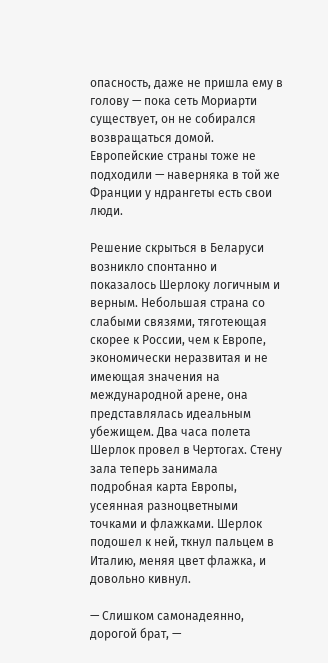опасность, даже не пришла ему в голову — пока сеть Мориарти существует, он не собирался возвращаться домой. Европейские страны тоже не подходили — наверняка в той же Франции у ндрангеты есть свои люди.

Решение скрыться в Беларуси возникло спонтанно и показалось Шерлоку логичным и верным. Небольшая страна со слабыми связями, тяготеющая скорее к России, чем к Европе, экономически неразвитая и не имеющая значения на международной арене, она представлялась идеальным убежищем. Два часа полета Шерлок провел в Чертогах. Стену зала теперь занимала подробная карта Европы, усеянная разноцветными точками и флажками. Шерлок подошел к ней, ткнул пальцем в Италию, меняя цвет флажка, и довольно кивнул.

— Слишком самонадеянно, дорогой брат, —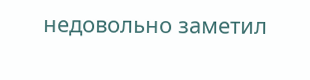недовольно заметил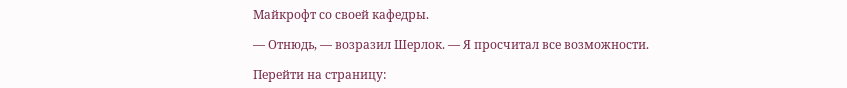Майкрофт со своей кафедры.

— Отнюдь, — возразил Шерлок. — Я просчитал все возможности.

Перейти на страницу: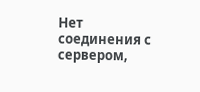Нет соединения с сервером,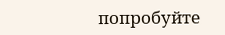попробуйте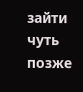зайти чуть позже